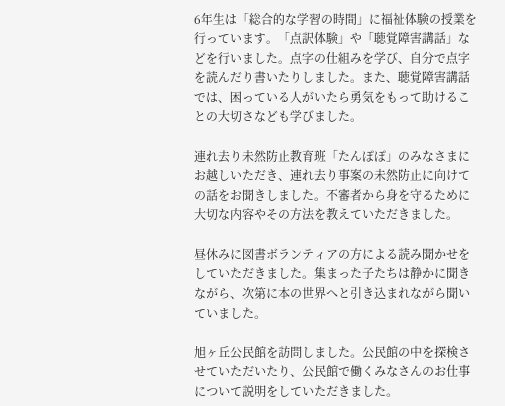6年生は「総合的な学習の時間」に福祉体験の授業を行っています。「点訳体験」や「聴覚障害講話」などを行いました。点字の仕組みを学び、自分で点字を読んだり書いたりしました。また、聴覚障害講話では、困っている人がいたら勇気をもって助けることの大切さなども学びました。

連れ去り未然防止教育班「たんぽぽ」のみなさまにお越しいただき、連れ去り事案の未然防止に向けての話をお聞きしました。不審者から身を守るために大切な内容やその方法を教えていただきました。

昼休みに図書ボランティアの方による読み聞かせをしていただきました。集まった子たちは静かに聞きながら、次第に本の世界へと引き込まれながら聞いていました。

旭ヶ丘公民館を訪問しました。公民館の中を探検させていただいたり、公民館で働くみなさんのお仕事について説明をしていただきました。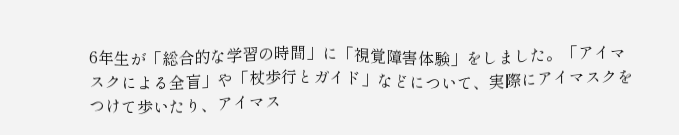6年生が「総合的な学習の時間」に「視覚障害体験」をしました。「アイマスクによる全盲」や「杖歩行とガイド」などについて、実際にアイマスクをつけて歩いたり、アイマス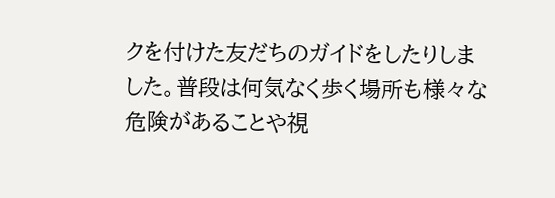クを付けた友だちのガイドをしたりしました。普段は何気なく歩く場所も様々な危険があることや視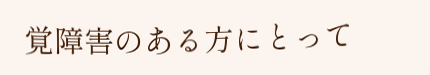覚障害のある方にとって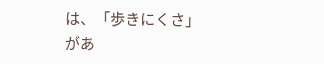は、「歩きにくさ」があ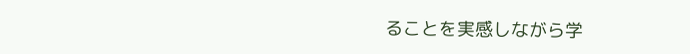ることを実感しながら学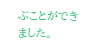ぶことができました。